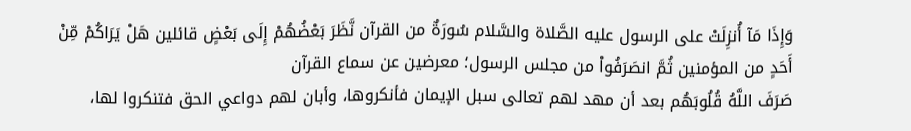وَإِذَا مَآ أُنزِلَتْ على الرسول عليه الصَّلاة والسَّلام سُورَةٌ من القرآن نَّظَرَ بَعْضُهُمْ إِلَى بَعْضٍ قائلين هَلْ يَرَاكُمْ مِّنْ أَحَدٍ من المؤمنين ثُمَّ انصَرَفُواْ من مجلس الرسول؛ معرضين عن سماع القرآن
صَرَفَ اللَّهُ قُلُوبَهُم بعد أن مهد لهم تعالى سبل الإيمان فأنكروها، وأبان لهم دواعي الحق فتنكروا لها،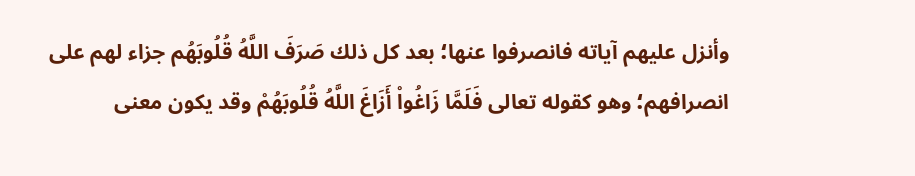وأنزل عليهم آياته فانصرفوا عنها؛ بعد كل ذلك صَرَفَ اللَّهُ قُلُوبَهُم جزاء لهم على انصرافهم؛ وهو كقوله تعالى فَلَمَّا زَاغُواْ أَزَاغَ اللَّهُ قُلُوبَهُمْ وقد يكون معنى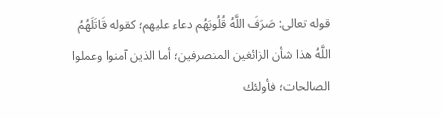قوله تعالى: صَرَفَ اللَّهُ قُلُوبَهُم دعاء عليهم؛ كقوله قَاتَلَهُمُ اللَّهُ هذا شأن الزائغين المنصرفين؛ أما الذين آمنوا وعملوا الصالحات؛ فأولئك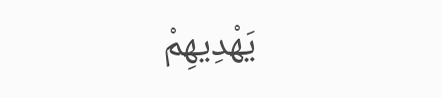يَهْدِيهِمْ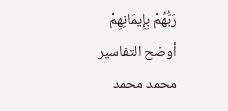رَبُّهُمْ بِإِيمَانِهِمْ
أوضح التفاسير
محمد محمد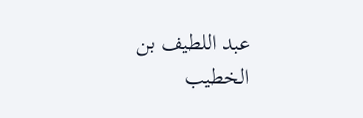عبد اللطيف بن الخطيب